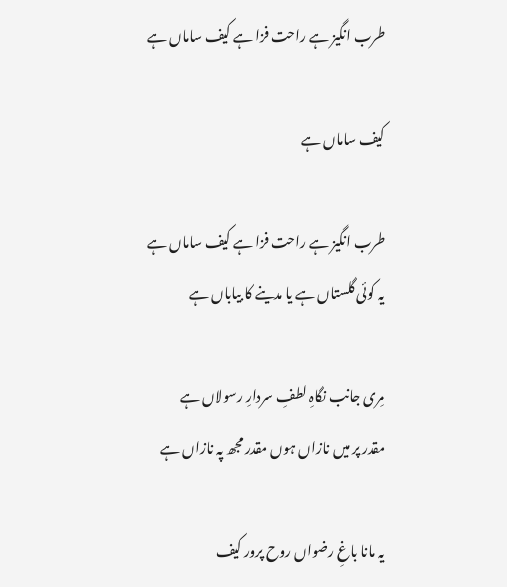طرب انگیز ہے راحت فزا ہے کیف ساماں ہے

کیف ساماں ہے

طرب انگیز ہے راحت فزا ہے کیف ساماں ہے
یہ کوئی گلستاں ہے یا مدینے کا بیاباں ہے

مِری جانب نگاہِ لطفِ سردارِ رسولاں ہے
مقدر پر میں نازاں ہوں مقدر مجھ پہ نازاں ہے

یہ مانا باغِ رضواں روح پرور کیف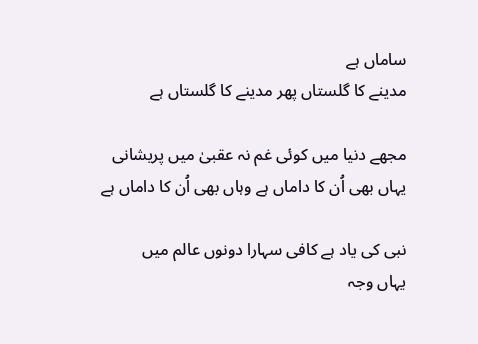ساماں ہے
مدینے کا گلستاں پھر مدینے کا گلستاں ہے

مجھے دنیا میں کوئی غم نہ عقبیٰ میں پریشانی
یہاں بھی اُن کا داماں ہے وہاں بھی اُن کا داماں ہے

نبی کی یاد ہے کافی سہارا دونوں عالم میں
یہاں وجہ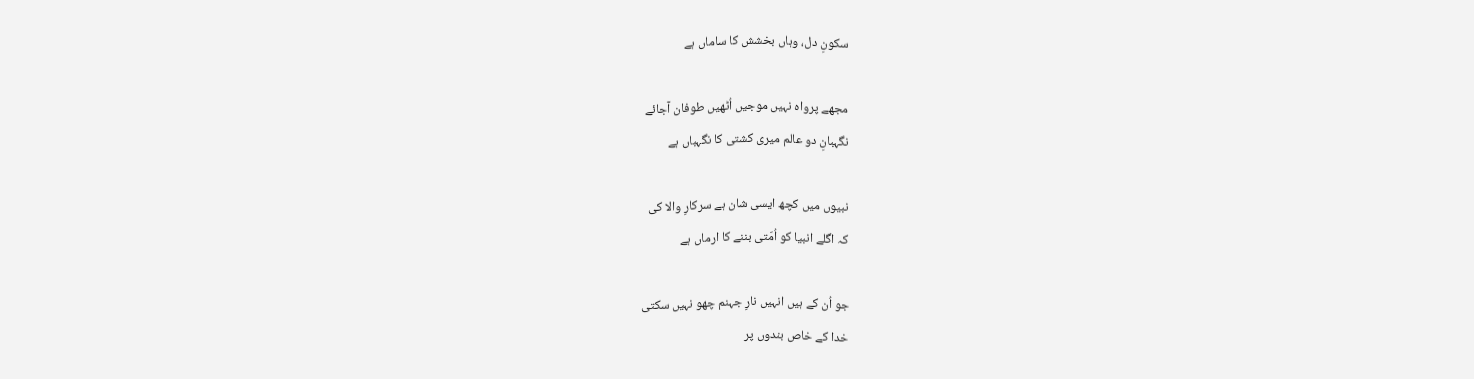سکونِ دل، وہاں بخشش کا ساماں ہے

مجھے پرواہ نہیں موجیں اُٹھیں طوفان آجائے
نگہبانِ دو عالم میری کشتی کا نگہباں ہے

نبیوں میں کچھ ایسی شان ہے سرکارِ والا کی
کہ اگلے انبیا کو اُمّتی بننے کا ارماں ہے

جو اُن کے ہیں انہیں نارِ جہنم چھو نہیں سکتی
خدا کے خاص بندوں پر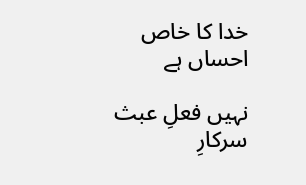خدا کا خاص احساں ہے

نہیں فعلِ عبث سرکارِ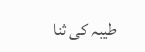طیبہ کی ثنا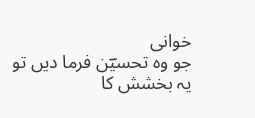خوانی
جو وہ تحسیؔن فرما دیں تو یہ بخشش کا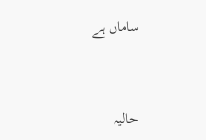ساماں ہے


حالیہ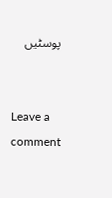پوسٹیں


Leave a comment